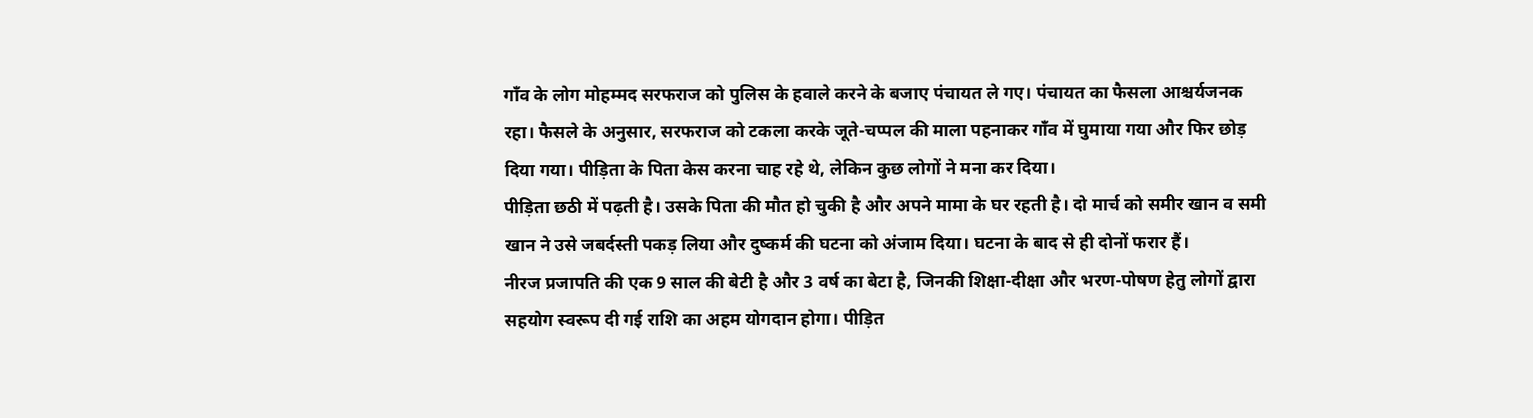गाँव के लोग मोहम्मद सरफराज को पुलिस के हवाले करने के बजाए पंचायत ले गए। पंचायत का फैसला आश्चर्यजनक रहा। फैसले के अनुसार, सरफराज को टकला करके जूते-चप्पल की माला पहनाकर गाँव में घुमाया गया और फिर छोड़ दिया गया। पीड़िता के पिता केस करना चाह रहे थे, लेकिन कुछ लोगों ने मना कर दिया।
पीड़िता छठी में पढ़ती है। उसके पिता की मौत हो चुकी है और अपने मामा के घर रहती है। दो मार्च को समीर खान व समी खान ने उसे जबर्दस्ती पकड़ लिया और दुष्कर्म की घटना को अंजाम दिया। घटना के बाद से ही दोनों फरार हैं।
नीरज प्रजापति की एक 9 साल की बेटी है और 3 वर्ष का बेटा है, जिनकी शिक्षा-दीक्षा और भरण-पोषण हेतु लोगों द्वारा सहयोग स्वरूप दी गई राशि का अहम योगदान होगा। पीड़ित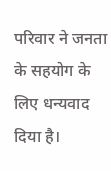परिवार ने जनता के सहयोग के लिए धन्यवाद दिया है।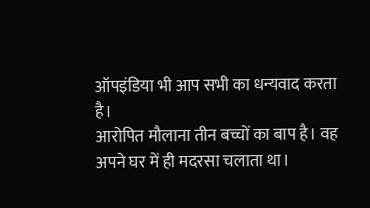ऑपइंडिया भी आप सभी का धन्यवाद करता है।
आरोपित मौलाना तीन बच्चों का बाप है। वह अपने घर में ही मदरसा चलाता था।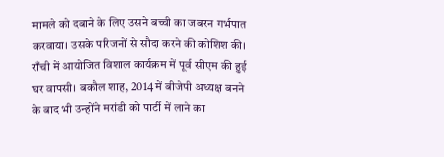मामले को दबाने के लिए उसने बच्ची का जबरन गर्भपात करवाया। उसके परिजनों से सौदा करने की कोशिश की।
राँची में आयोजित विशाल कार्यक्रम में पूर्व सीएम की हुई घर वापसी। बकौल शाह, 2014 में बीजेपी अध्यक्ष बनने के बाद भी उन्होंने मरांडी को पार्टी में लाने का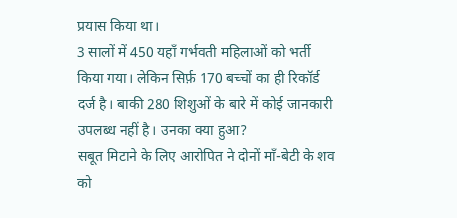प्रयास किया था।
3 सालों में 450 यहाँ गर्भवती महिलाओं को भर्ती किया गया। लेकिन सिर्फ़ 170 बच्चों का ही रिकॉर्ड दर्ज है। बाकी 280 शिशुओं के बारे में कोई जानकारी उपलब्ध नहीं है। उनका क्या हुआ?
सबूत मिटाने के लिए आरोपित ने दोनों माँ-बेटी के शव को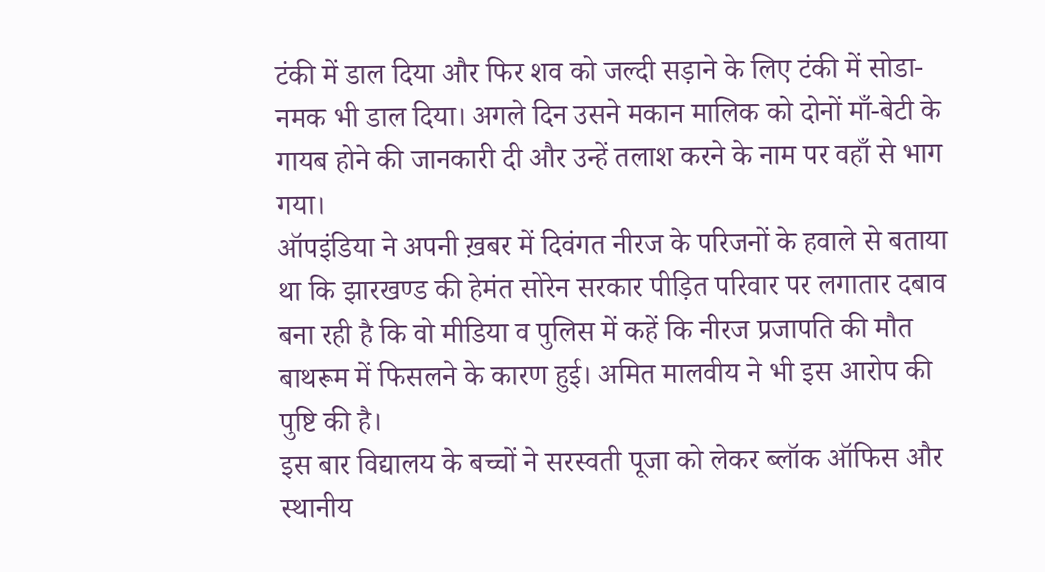टंकी में डाल दिया और फिर शव को जल्दी सड़ाने के लिए टंकी में सोडा-नमक भी डाल दिया। अगले दिन उसने मकान मालिक को दोनों माँ-बेटी के गायब होने की जानकारी दी और उन्हें तलाश करने के नाम पर वहाँ से भाग गया।
ऑपइंडिया ने अपनी ख़बर में दिवंगत नीरज के परिजनों के हवाले से बताया था कि झारखण्ड की हेमंत सोरेन सरकार पीड़ित परिवार पर लगातार दबाव बना रही है कि वो मीडिया व पुलिस में कहें कि नीरज प्रजापति की मौत बाथरूम में फिसलने के कारण हुई। अमित मालवीय ने भी इस आरोप की पुष्टि की है।
इस बार विद्यालय के बच्चों ने सरस्वती पूजा को लेकर ब्लॉक ऑफिस और स्थानीय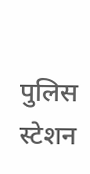पुलिस स्टेशन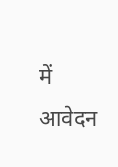में आवेदन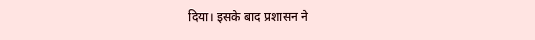दिया। इसके बाद प्रशासन ने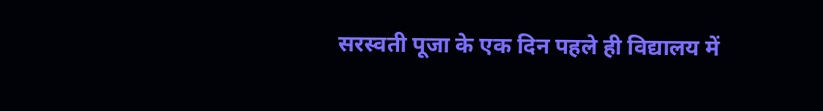सरस्वती पूजा के एक दिन पहले ही विद्यालय में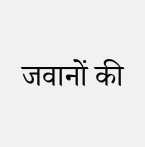जवानों की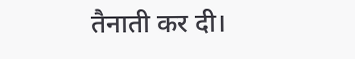तैनाती कर दी।